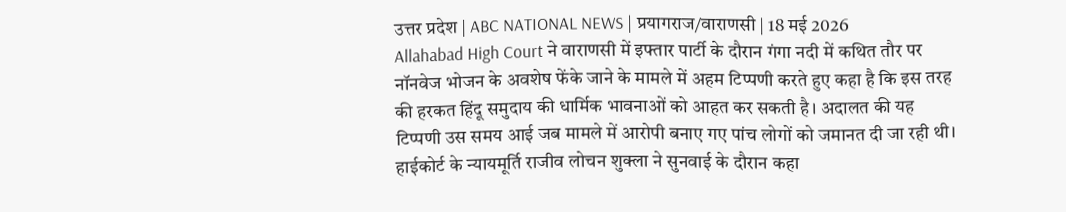उत्तर प्रदेश | ABC NATIONAL NEWS | प्रयागराज/वाराणसी | 18 मई 2026
Allahabad High Court ने वाराणसी में इफ्तार पार्टी के दौरान गंगा नदी में कथित तौर पर नॉनवेज भोजन के अवशेष फेंके जाने के मामले में अहम टिप्पणी करते हुए कहा है कि इस तरह की हरकत हिंदू समुदाय की धार्मिक भावनाओं को आहत कर सकती है। अदालत की यह टिप्पणी उस समय आई जब मामले में आरोपी बनाए गए पांच लोगों को जमानत दी जा रही थी। हाईकोर्ट के न्यायमूर्ति राजीव लोचन शुक्ला ने सुनवाई के दौरान कहा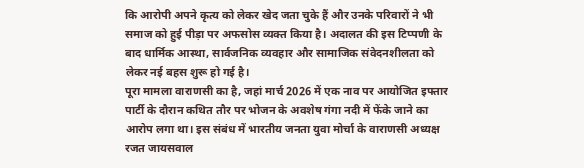कि आरोपी अपने कृत्य को लेकर खेद जता चुके हैं और उनके परिवारों ने भी समाज को हुई पीड़ा पर अफसोस व्यक्त किया है। अदालत की इस टिप्पणी के बाद धार्मिक आस्था, सार्वजनिक व्यवहार और सामाजिक संवेदनशीलता को लेकर नई बहस शुरू हो गई है।
पूरा मामला वाराणसी का है, जहां मार्च 2026 में एक नाव पर आयोजित इफ्तार पार्टी के दौरान कथित तौर पर भोजन के अवशेष गंगा नदी में फेंके जाने का आरोप लगा था। इस संबंध में भारतीय जनता युवा मोर्चा के वाराणसी अध्यक्ष रजत जायसवाल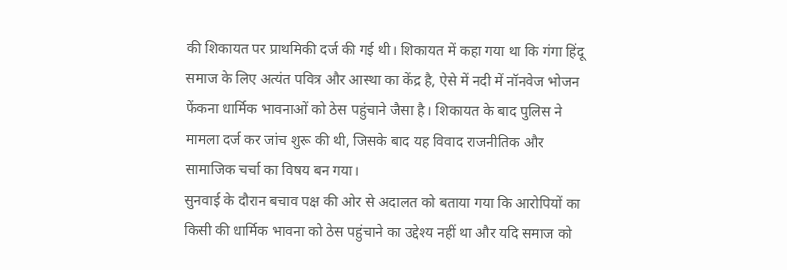की शिकायत पर प्राथमिकी दर्ज की गई थी। शिकायत में कहा गया था कि गंगा हिंदू समाज के लिए अत्यंत पवित्र और आस्था का केंद्र है, ऐसे में नदी में नॉनवेज भोजन फेंकना धार्मिक भावनाओं को ठेस पहुंचाने जैसा है। शिकायत के बाद पुलिस ने मामला दर्ज कर जांच शुरू की थी, जिसके बाद यह विवाद राजनीतिक और सामाजिक चर्चा का विषय बन गया।
सुनवाई के दौरान बचाव पक्ष की ओर से अदालत को बताया गया कि आरोपियों का किसी की धार्मिक भावना को ठेस पहुंचाने का उद्देश्य नहीं था और यदि समाज को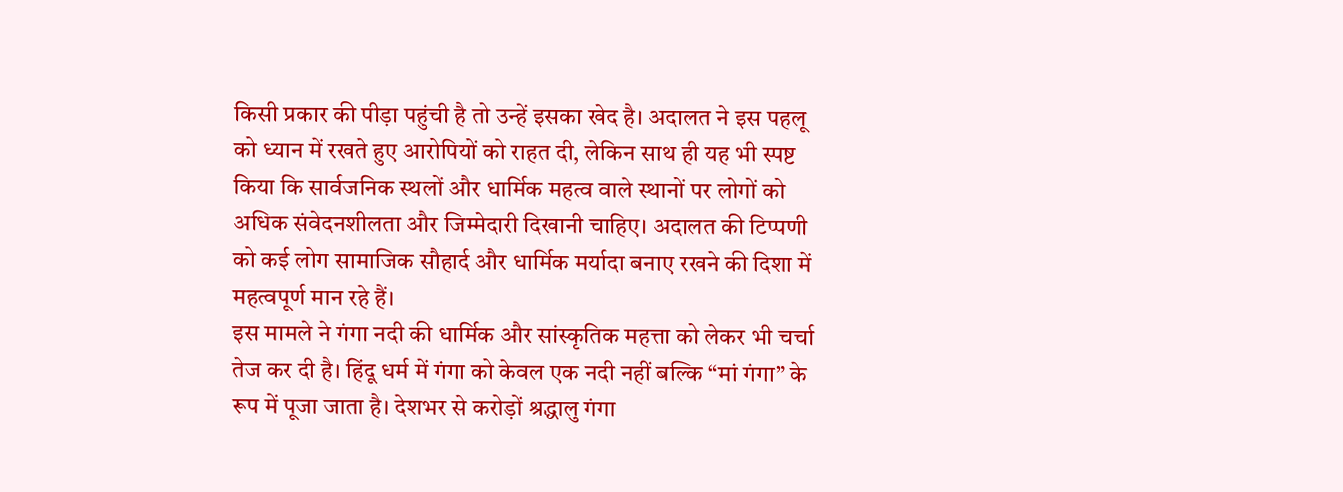किसी प्रकार की पीड़ा पहुंची है तो उन्हें इसका खेद है। अदालत ने इस पहलू को ध्यान में रखते हुए आरोपियों को राहत दी, लेकिन साथ ही यह भी स्पष्ट किया कि सार्वजनिक स्थलों और धार्मिक महत्व वाले स्थानों पर लोगों को अधिक संवेदनशीलता और जिम्मेदारी दिखानी चाहिए। अदालत की टिप्पणी को कई लोग सामाजिक सौहार्द और धार्मिक मर्यादा बनाए रखने की दिशा में महत्वपूर्ण मान रहे हैं।
इस मामले ने गंगा नदी की धार्मिक और सांस्कृतिक महत्ता को लेकर भी चर्चा तेज कर दी है। हिंदू धर्म में गंगा को केवल एक नदी नहीं बल्कि “मां गंगा” के रूप में पूजा जाता है। देशभर से करोड़ों श्रद्धालु गंगा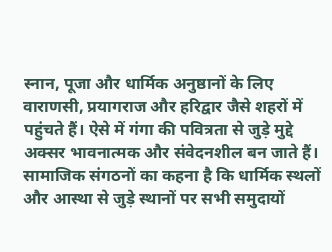स्नान, पूजा और धार्मिक अनुष्ठानों के लिए वाराणसी, प्रयागराज और हरिद्वार जैसे शहरों में पहुंचते हैं। ऐसे में गंगा की पवित्रता से जुड़े मुद्दे अक्सर भावनात्मक और संवेदनशील बन जाते हैं। सामाजिक संगठनों का कहना है कि धार्मिक स्थलों और आस्था से जुड़े स्थानों पर सभी समुदायों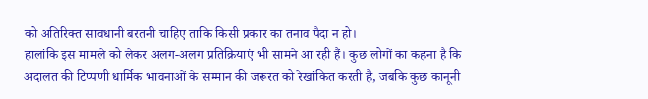को अतिरिक्त सावधानी बरतनी चाहिए ताकि किसी प्रकार का तनाव पैदा न हो।
हालांकि इस मामले को लेकर अलग-अलग प्रतिक्रियाएं भी सामने आ रही हैं। कुछ लोगों का कहना है कि अदालत की टिप्पणी धार्मिक भावनाओं के सम्मान की जरूरत को रेखांकित करती है, जबकि कुछ कानूनी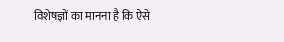विशेषज्ञों का मानना है कि ऐसे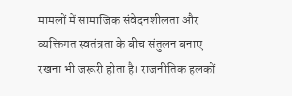मामलों में सामाजिक संवेदनशीलता और व्यक्तिगत स्वतंत्रता के बीच संतुलन बनाए रखना भी जरूरी होता है। राजनीतिक हलकों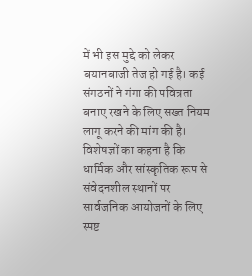में भी इस मुद्दे को लेकर बयानबाजी तेज हो गई है। कई संगठनों ने गंगा की पवित्रता बनाए रखने के लिए सख्त नियम लागू करने की मांग की है।
विशेषज्ञों का कहना है कि धार्मिक और सांस्कृतिक रूप से संवेदनशील स्थानों पर सार्वजनिक आयोजनों के लिए स्पष्ट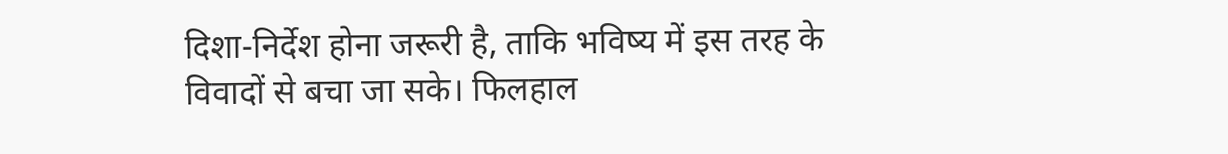दिशा-निर्देश होना जरूरी है, ताकि भविष्य में इस तरह के विवादों से बचा जा सके। फिलहाल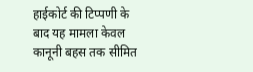हाईकोर्ट की टिप्पणी के बाद यह मामला केवल कानूनी बहस तक सीमित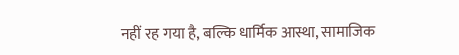नहीं रह गया है, बल्कि धार्मिक आस्था, सामाजिक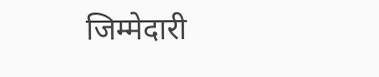जिम्मेदारी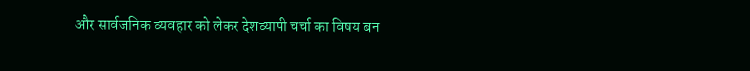और सार्वजनिक व्यवहार को लेकर देशव्यापी चर्चा का विषय बन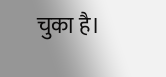चुका है।